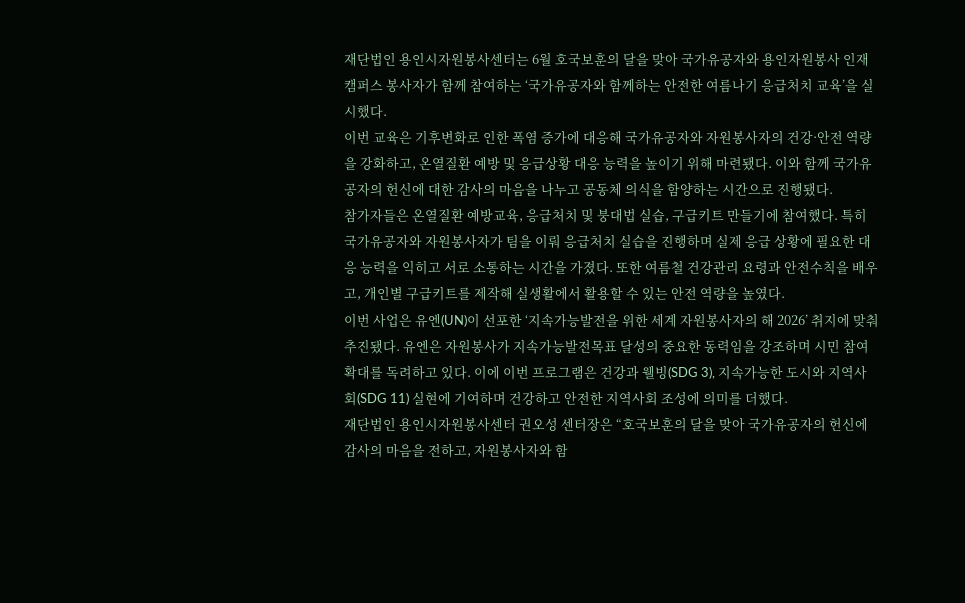재단법인 용인시자원봉사센터는 6월 호국보훈의 달을 맞아 국가유공자와 용인자원봉사 인재캠퍼스 봉사자가 함께 참여하는 ‘국가유공자와 함께하는 안전한 여름나기 응급처치 교육’을 실시했다.
이번 교육은 기후변화로 인한 폭염 증가에 대응해 국가유공자와 자원봉사자의 건강·안전 역량을 강화하고, 온열질환 예방 및 응급상황 대응 능력을 높이기 위해 마련됐다. 이와 함께 국가유공자의 헌신에 대한 감사의 마음을 나누고 공동체 의식을 함양하는 시간으로 진행됐다.
참가자들은 온열질환 예방교육, 응급처치 및 붕대법 실습, 구급키트 만들기에 참여했다. 특히 국가유공자와 자원봉사자가 팀을 이뤄 응급처치 실습을 진행하며 실제 응급 상황에 필요한 대응 능력을 익히고 서로 소통하는 시간을 가졌다. 또한 여름철 건강관리 요령과 안전수칙을 배우고, 개인별 구급키트를 제작해 실생활에서 활용할 수 있는 안전 역량을 높였다.
이번 사업은 유엔(UN)이 선포한 ‘지속가능발전을 위한 세계 자원봉사자의 해 2026’ 취지에 맞춰 추진됐다. 유엔은 자원봉사가 지속가능발전목표 달성의 중요한 동력임을 강조하며 시민 참여 확대를 독려하고 있다. 이에 이번 프로그램은 건강과 웰빙(SDG 3), 지속가능한 도시와 지역사회(SDG 11) 실현에 기여하며 건강하고 안전한 지역사회 조성에 의미를 더했다.
재단법인 용인시자원봉사센터 권오성 센터장은 “호국보훈의 달을 맞아 국가유공자의 헌신에 감사의 마음을 전하고, 자원봉사자와 함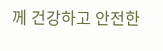께 건강하고 안전한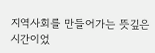지역사회를 만들어가는 뜻깊은 시간이었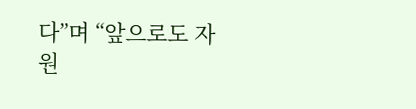다”며 “앞으로도 자원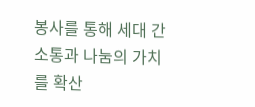봉사를 통해 세대 간 소통과 나눔의 가치를 확산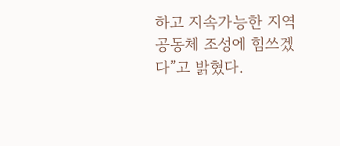하고 지속가능한 지역공동체 조성에 힘쓰겠다”고 밝혔다.